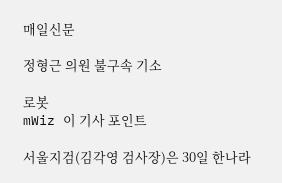매일신문

정형근 의원 불구속 기소

로봇
mWiz 이 기사 포인트

서울지검(김각영 검사장)은 30일 한나라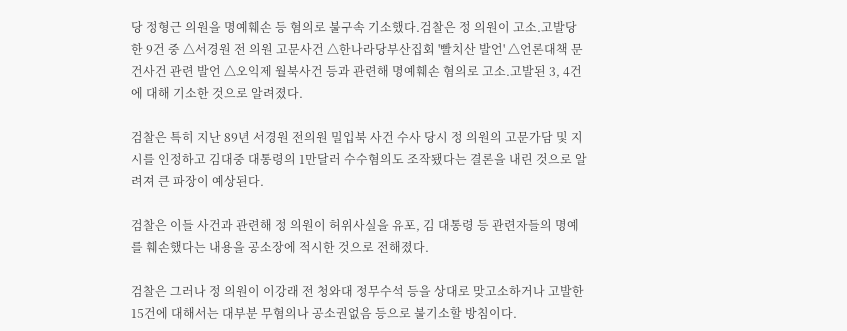당 정형근 의원을 명예훼손 등 혐의로 불구속 기소했다.검찰은 정 의원이 고소.고발당한 9건 중 △서경원 전 의원 고문사건 △한나라당부산집회 '빨치산 발언' △언론대책 문건사건 관련 발언 △오익제 월북사건 등과 관련해 명예훼손 혐의로 고소.고발된 3, 4건에 대해 기소한 것으로 알려졌다.

검찰은 특히 지난 89년 서경원 전의원 밀입북 사건 수사 당시 정 의원의 고문가담 및 지시를 인정하고 김대중 대통령의 1만달러 수수혐의도 조작됐다는 결론을 내린 것으로 알려져 큰 파장이 예상된다.

검찰은 이들 사건과 관련해 정 의원이 허위사실을 유포, 김 대통령 등 관련자들의 명예를 훼손했다는 내용을 공소장에 적시한 것으로 전해졌다.

검찰은 그러나 정 의원이 이강래 전 청와대 정무수석 등을 상대로 맞고소하거나 고발한 15건에 대해서는 대부분 무혐의나 공소권없음 등으로 불기소할 방침이다.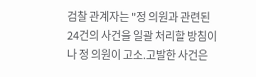검찰 관계자는 "정 의원과 관련된 24건의 사건을 일괄 처리할 방침이나 정 의원이 고소.고발한 사건은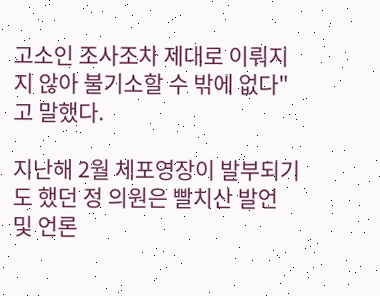고소인 조사조차 제대로 이뤄지지 않아 불기소할 수 밖에 없다"고 말했다.

지난해 2월 체포영장이 발부되기도 했던 정 의원은 빨치산 발언 및 언론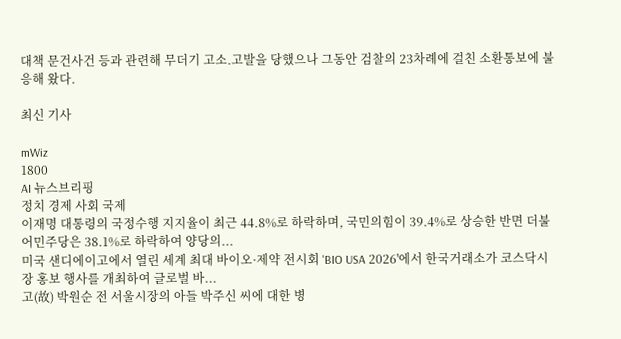대책 문건사건 등과 관련해 무더기 고소.고발을 당했으나 그동안 검찰의 23차례에 걸친 소환통보에 불응해 왔다.

최신 기사

mWiz
1800
AI 뉴스브리핑
정치 경제 사회 국제
이재명 대통령의 국정수행 지지율이 최근 44.8%로 하락하며, 국민의힘이 39.4%로 상승한 반면 더불어민주당은 38.1%로 하락하여 양당의...
미국 샌디에이고에서 열린 세계 최대 바이오·제약 전시회 'BIO USA 2026'에서 한국거래소가 코스닥시장 홍보 행사를 개최하여 글로벌 바...
고(故) 박원순 전 서울시장의 아들 박주신 씨에 대한 병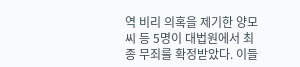역 비리 의혹을 제기한 양모 씨 등 5명이 대법원에서 최종 무죄를 확정받았다. 이들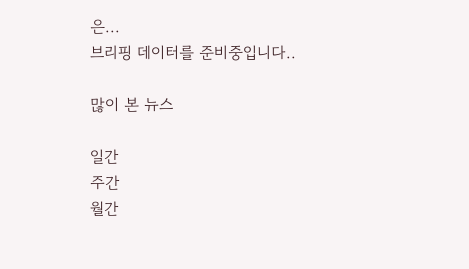은...
브리핑 데이터를 준비중입니다..

많이 본 뉴스

일간
주간
월간